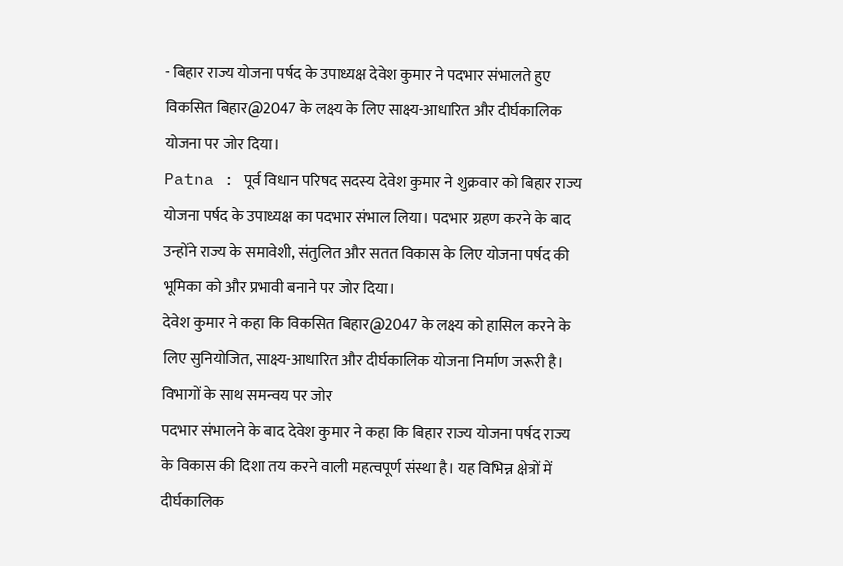- बिहार राज्य योजना पर्षद के उपाध्यक्ष देवेश कुमार ने पदभार संभालते हुए विकसित बिहार@2047 के लक्ष्य के लिए साक्ष्य-आधारित और दीर्घकालिक योजना पर जोर दिया।
Patna : पूर्व विधान परिषद सदस्य देवेश कुमार ने शुक्रवार को बिहार राज्य योजना पर्षद के उपाध्यक्ष का पदभार संभाल लिया। पदभार ग्रहण करने के बाद उन्होंने राज्य के समावेशी, संतुलित और सतत विकास के लिए योजना पर्षद की भूमिका को और प्रभावी बनाने पर जोर दिया।
देवेश कुमार ने कहा कि विकसित बिहार@2047 के लक्ष्य को हासिल करने के लिए सुनियोजित, साक्ष्य-आधारित और दीर्घकालिक योजना निर्माण जरूरी है।
विभागों के साथ समन्वय पर जोर
पदभार संभालने के बाद देवेश कुमार ने कहा कि बिहार राज्य योजना पर्षद राज्य के विकास की दिशा तय करने वाली महत्वपूर्ण संस्था है। यह विभिन्न क्षेत्रों में दीर्घकालिक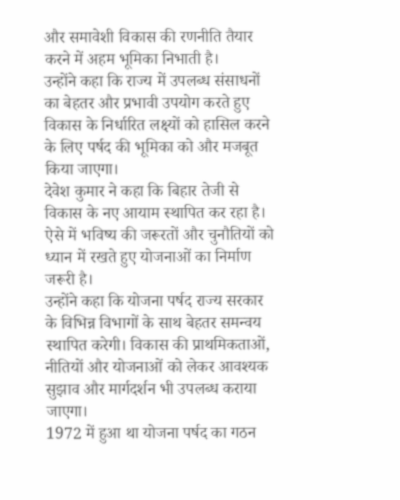और समावेशी विकास की रणनीति तैयार करने में अहम भूमिका निभाती है।
उन्होंने कहा कि राज्य में उपलब्ध संसाधनों का बेहतर और प्रभावी उपयोग करते हुए विकास के निर्धारित लक्ष्यों को हासिल करने के लिए पर्षद की भूमिका को और मजबूत किया जाएगा।
देवेश कुमार ने कहा कि बिहार तेजी से विकास के नए आयाम स्थापित कर रहा है। ऐसे में भविष्य की जरूरतों और चुनौतियों को ध्यान में रखते हुए योजनाओं का निर्माण जरूरी है।
उन्होंने कहा कि योजना पर्षद राज्य सरकार के विभिन्न विभागों के साथ बेहतर समन्वय स्थापित करेगी। विकास की प्राथमिकताओं, नीतियों और योजनाओं को लेकर आवश्यक सुझाव और मार्गदर्शन भी उपलब्ध कराया जाएगा।
1972 में हुआ था योजना पर्षद का गठन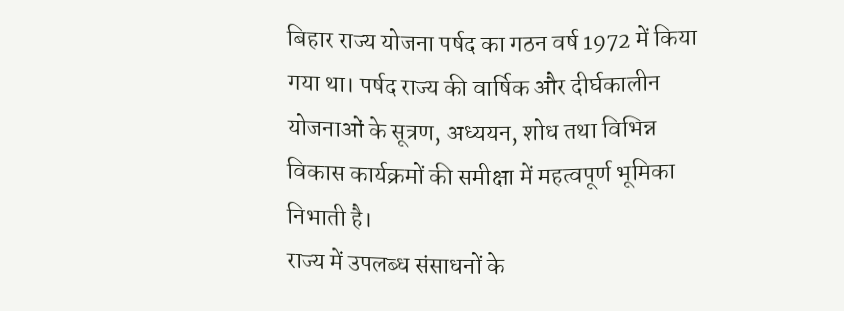बिहार राज्य योजना पर्षद का गठन वर्ष 1972 में किया गया था। पर्षद राज्य की वार्षिक और दीर्घकालीन योजनाओं के सूत्रण, अध्ययन, शोध तथा विभिन्न विकास कार्यक्रमों की समीक्षा में महत्वपूर्ण भूमिका निभाती है।
राज्य में उपलब्ध संसाधनों के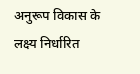अनुरूप विकास के लक्ष्य निर्धारित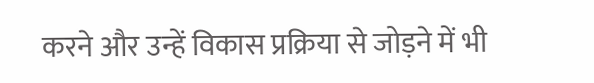करने और उन्हें विकास प्रक्रिया से जोड़ने में भी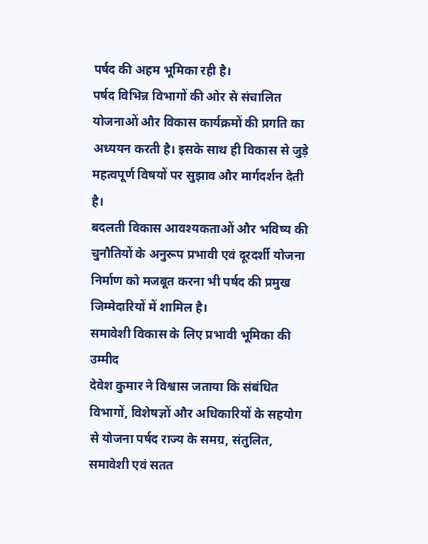पर्षद की अहम भूमिका रही है।
पर्षद विभिन्न विभागों की ओर से संचालित योजनाओं और विकास कार्यक्रमों की प्रगति का अध्ययन करती है। इसके साथ ही विकास से जुड़े महत्वपूर्ण विषयों पर सुझाव और मार्गदर्शन देती है।
बदलती विकास आवश्यकताओं और भविष्य की चुनौतियों के अनुरूप प्रभावी एवं दूरदर्शी योजना निर्माण को मजबूत करना भी पर्षद की प्रमुख जिम्मेदारियों में शामिल है।
समावेशी विकास के लिए प्रभावी भूमिका की उम्मीद
देवेश कुमार ने विश्वास जताया कि संबंधित विभागों, विशेषज्ञों और अधिकारियों के सहयोग से योजना पर्षद राज्य के समग्र, संतुलित, समावेशी एवं सतत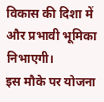विकास की दिशा में और प्रभावी भूमिका निभाएगी।
इस मौके पर योजना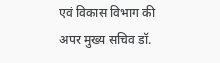एवं विकास विभाग की अपर मुख्य सचिव डॉ.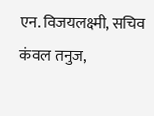एन. विजयलक्ष्मी, सचिव कंवल तनुज,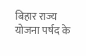बिहार राज्य योजना पर्षद के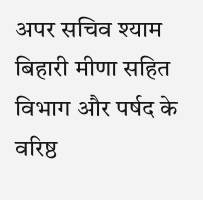अपर सचिव श्याम बिहारी मीणा सहित विभाग और पर्षद के वरिष्ठ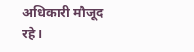अधिकारी मौजूद रहे।